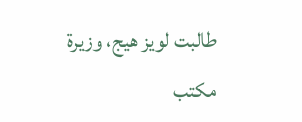طالبت لويز هيج، وزيرة مكتب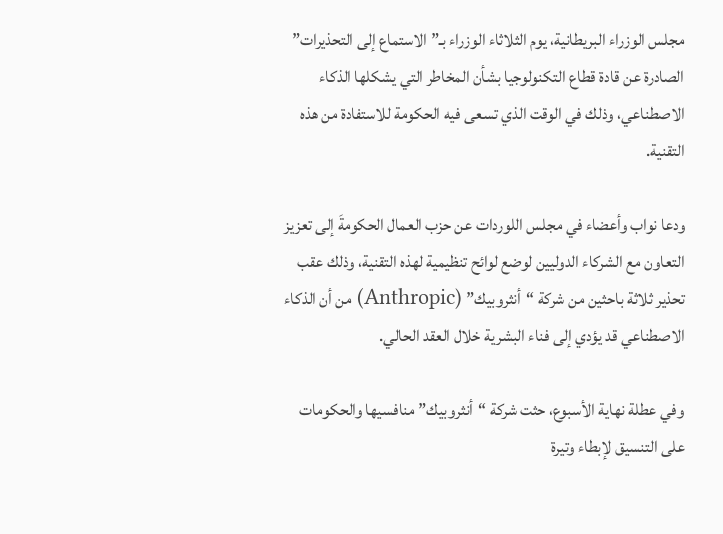مجلس الوزراء البريطانية، يوم الثلاثاء الوزراء بـ”الاستماع إلى التحذيرات” الصادرة عن قادة قطاع التكنولوجيا بشأن المخاطر التي يشكلها الذكاء الاصطناعي، وذلك في الوقت الذي تسعى فيه الحكومة للاستفادة من هذه التقنية.

ودعا نواب وأعضاء في مجلس اللوردات عن حزب العمال الحكومةَ إلى تعزيز التعاون مع الشركاء الدوليين لوضع لوائح تنظيمية لهذه التقنية، وذلك عقب تحذير ثلاثة باحثين من شركة “أنثروبيك” (Anthropic) من أن الذكاء الاصطناعي قد يؤدي إلى فناء البشرية خلال العقد الحالي.

وفي عطلة نهاية الأسبوع، حثت شركة “أنثروبيك” منافسيها والحكومات على التنسيق لإبطاء وتيرة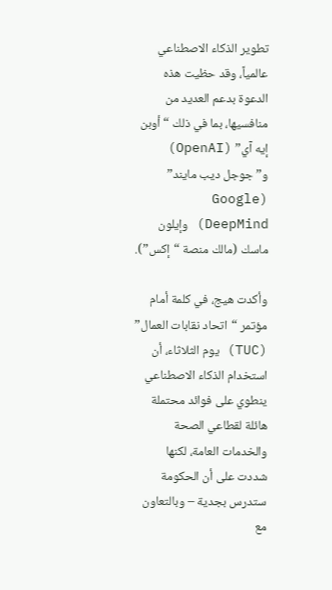تطوير الذكاء الاصطناعي عالمياً، وقد حظيت هذه الدعوة بدعم العديد من منافسيها، بما في ذلك “أوبن إيه آي” (OpenAI) و”جوجل ديب مايند” (Google DeepMind) وإيلون ماسك (مالك منصة “إكس”).

وأكدت هيج، في كلمة أمام مؤتمر “اتحاد نقابات العمال” (TUC) يوم الثلاثاء، أن استخدام الذكاء الاصطناعي ينطوي على فوائد محتملة هائلة لقطاعي الصحة والخدمات العامة، لكنها شددت على أن الحكومة ستدرس بجدية – وبالتعاون مع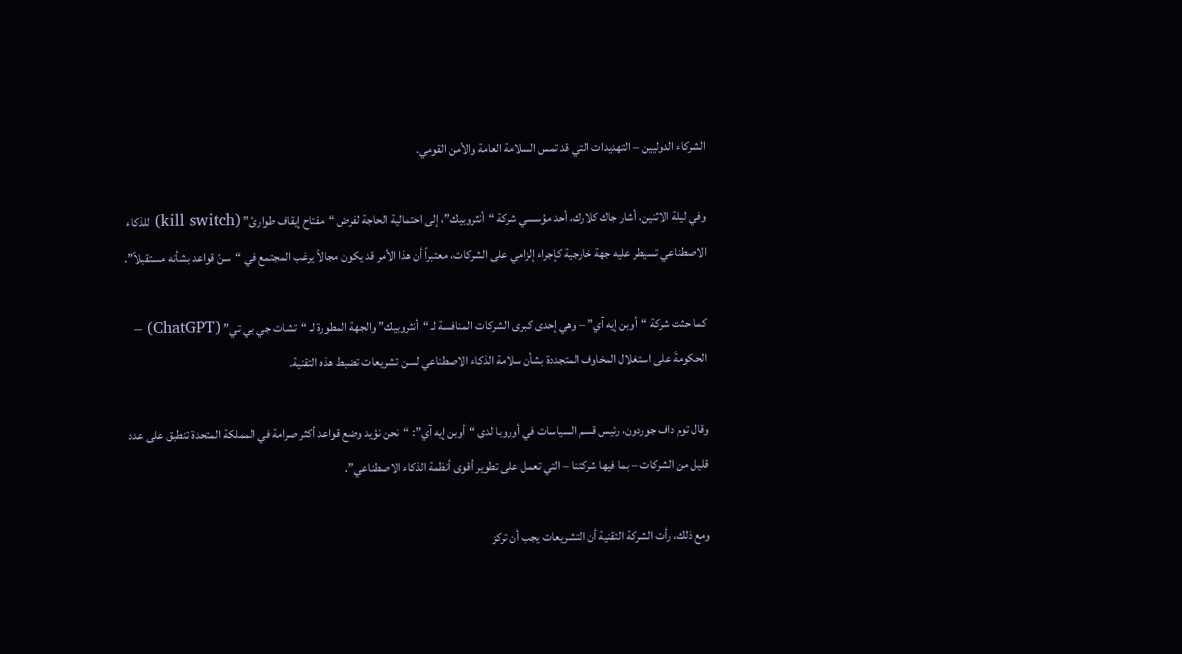الشركاء الدوليين – التهديدات التي قد تمس السلامة العامة والأمن القومي.

وفي ليلة الاثنين، أشار جاك كلارك، أحد مؤسسي شركة “أنثروبيك”، إلى احتمالية الحاجة لفرض “مفتاح إيقاف طوارئ” (kill switch) للذكاء الاصطناعي تسيطر عليه جهة خارجية كإجراء إلزامي على الشركات، معتبراً أن هذا الأمر قد يكون مجالاً يرغب المجتمع في “سنّ قواعد بشأنه مستقبلاً”.

كما حثت شركة “أوبن إيه آي” – وهي إحدى كبرى الشركات المنافسة لـ “أنثروبيك” والجهة المطورة لـ “تشات جي بي تي” (ChatGPT) – الحكومةَ على استغلال المخاوف المتجددة بشأن سلامة الذكاء الاصطناعي لسن تشريعات تضبط هذه التقنية.

وقال توم داف جوردون، رئيس قسم السياسات في أوروبا لدى “أوبن إيه آي”: “نحن نؤيد وضع قواعد أكثر صرامة في المملكة المتحدة تنطبق على عدد قليل من الشركات – بما فيها شركتنا – التي تعمل على تطوير أقوى أنظمة الذكاء الاصطناعي”.

ومع ذلك، رأت الشركة التقنية أن التشريعات يجب أن تركز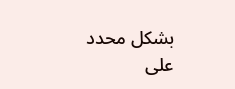بشكل محدد على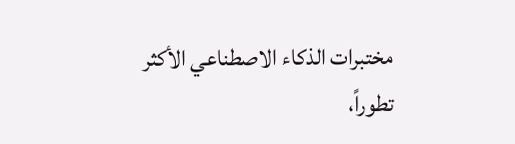مختبرات الذكاء الاصطناعي الأكثر تطوراً،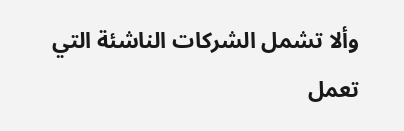وألا تشمل الشركات الناشئة التي تعمل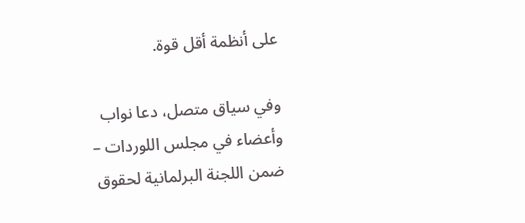على أنظمة أقل قوة.

وفي سياق متصل، دعا نواب وأعضاء في مجلس اللوردات – ضمن اللجنة البرلمانية لحقوق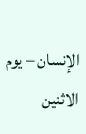الإنسان – يوم الاثنين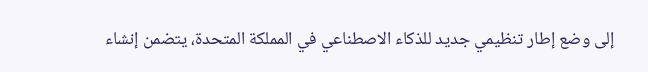إلى وضع إطار تنظيمي جديد للذكاء الاصطناعي في المملكة المتحدة، يتضمن إنشاء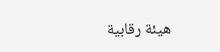هيئة رقابية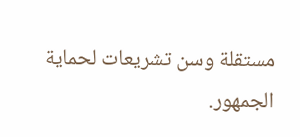مستقلة وسن تشريعات لحماية الجمهور.